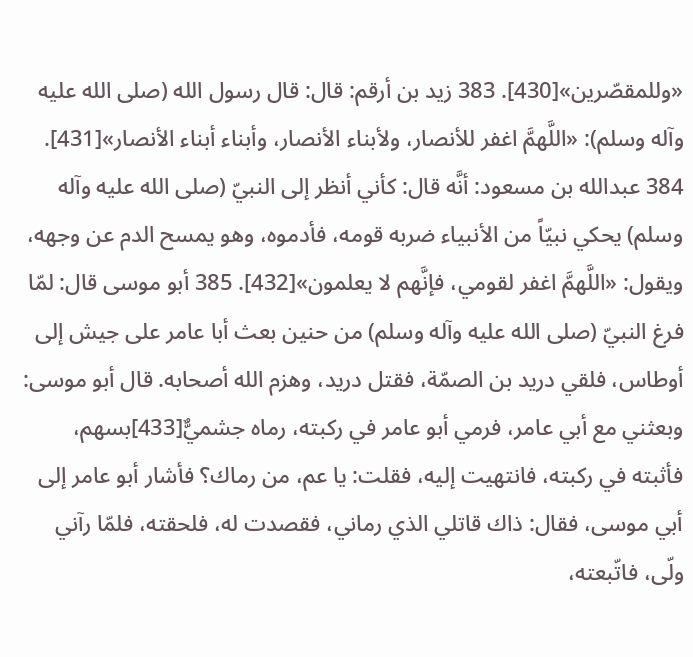«وللمقصّرين»[430]. 383 زيد بن أرقم: قال: قال رسول الله (صلى الله عليه وآله وسلم): «اللَّهمَّ اغفر للأنصار، ولأبناء الأنصار، وأبناء أبناء الأنصار»[431]. 384 عبدالله بن مسعود: أنَّه قال: كأني أنظر إلى النبيّ (صلى الله عليه وآله وسلم) يحكي نبيّاً من الأنبياء ضربه قومه، فأدموه، وهو يمسح الدم عن وجهه، ويقول: «اللَّهمَّ اغفر لقومي، فإنَّهم لا يعلمون»[432]. 385 أبو موسى قال: لمّا فرغ النبيّ (صلى الله عليه وآله وسلم) من حنين بعث أبا عامر على جيش إلى أوطاس، فلقي دريد بن الصمّة، فقتل دريد، وهزم الله أصحابه. قال أبو موسى: وبعثني مع أبي عامر، فرمي أبو عامر في ركبته، رماه جشميٌّ[433]بسهم، فأثبته في ركبته، فانتهيت إليه، فقلت: يا عم، من رماك؟ فأشار أبو عامر إلى أبي موسى، فقال: ذاك قاتلي الذي رماني، فقصدت له، فلحقته، فلمّا رآني ولّى، فاتّبعته،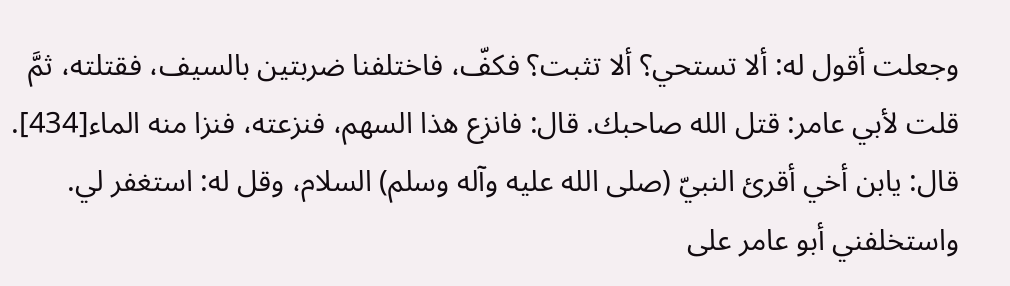وجعلت أقول له: ألا تستحي؟ ألا تثبت؟ فكفّ، فاختلفنا ضربتين بالسيف، فقتلته، ثمَّ قلت لأبي عامر: قتل الله صاحبك. قال: فانزع هذا السهم، فنزعته، فنزا منه الماء[434]. قال: يابن أخي أقرئ النبيّ (صلى الله عليه وآله وسلم) السلام، وقل له: استغفر لي. واستخلفني أبو عامر على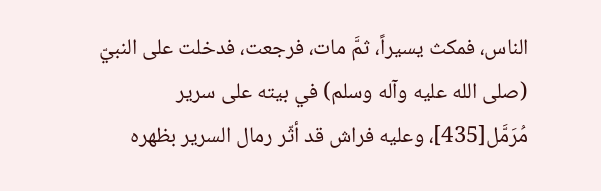الناس، فمكث يسيراً، ثمَّ مات، فرجعت، فدخلت على النبيّ (صلى الله عليه وآله وسلم) في بيته على سرير مُرَمَّل[435]، وعليه فراش قد أثّر رمال السرير بظهره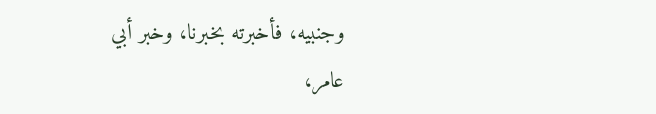وجنبيه، فأخبرته بخبرنا، وخبر أبي عامر،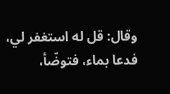وقال: قل له استغفر لي، فدعا بماء، فتوضّأ،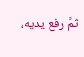ثمَّ رفع يديه،